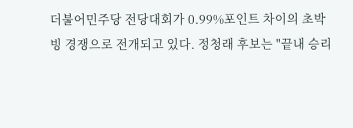더불어민주당 전당대회가 0.99%포인트 차이의 초박빙 경쟁으로 전개되고 있다. 정청래 후보는 "끝내 승리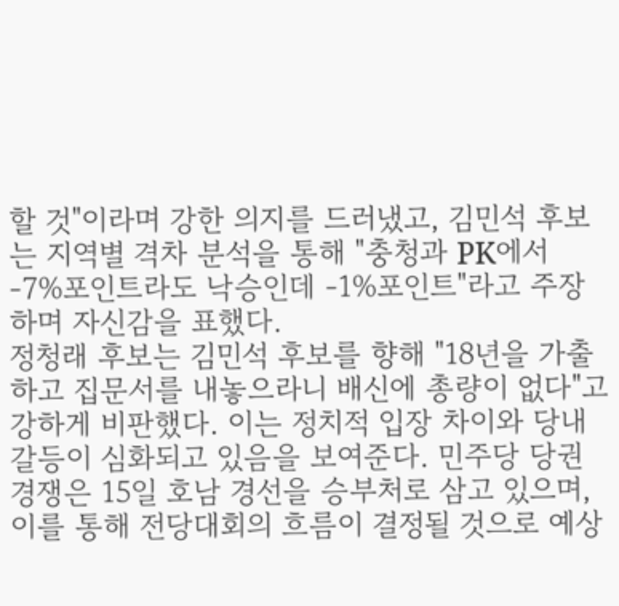할 것"이라며 강한 의지를 드러냈고, 김민석 후보는 지역별 격차 분석을 통해 "충청과 PK에서 -7%포인트라도 낙승인데 -1%포인트"라고 주장하며 자신감을 표했다.
정청래 후보는 김민석 후보를 향해 "18년을 가출하고 집문서를 내놓으라니 배신에 총량이 없다"고 강하게 비판했다. 이는 정치적 입장 차이와 당내 갈등이 심화되고 있음을 보여준다. 민주당 당권 경쟁은 15일 호남 경선을 승부처로 삼고 있으며, 이를 통해 전당대회의 흐름이 결정될 것으로 예상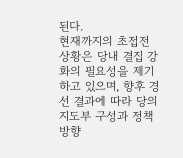된다.
현재까지의 초접전 상황은 당내 결집 강화의 필요성을 제기하고 있으며, 향후 경선 결과에 따라 당의 지도부 구성과 정책 방향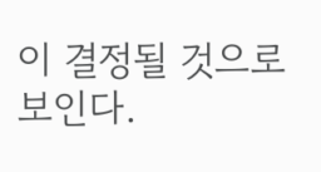이 결정될 것으로 보인다.